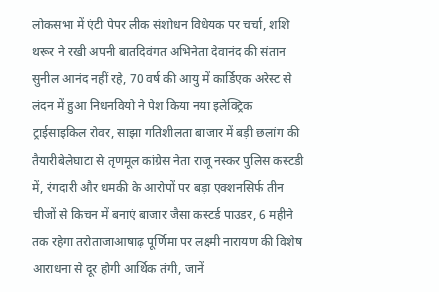लोकसभा में एंटी पेपर लीक संशोधन विधेयक पर चर्चा, शशि थरूर ने रखी अपनी बातदिवंगत अभिनेता देवानंद की संतान सुनील आनंद नहीं रहे, 70 वर्ष की आयु में कार्डिएक अरेस्ट से लंदन में हुआ निधनवियो ने पेश किया नया इलेक्ट्रिक ट्राईसाइकिल रोवर, साझा गतिशीलता बाजार में बड़ी छलांग की तैयारीबेलेघाटा से तृणमूल कांग्रेस नेता राजू नस्कर पुलिस कस्टडी में, रंगदारी और धमकी के आरोपों पर बड़ा एक्शनसिर्फ तीन चीजों से किचन में बनाएं बाजार जैसा कस्टर्ड पाउडर, 6 महीने तक रहेगा तरोताजाआषाढ़ पूर्णिमा पर लक्ष्मी नारायण की विशेष आराधना से दूर होगी आर्थिक तंगी, जानें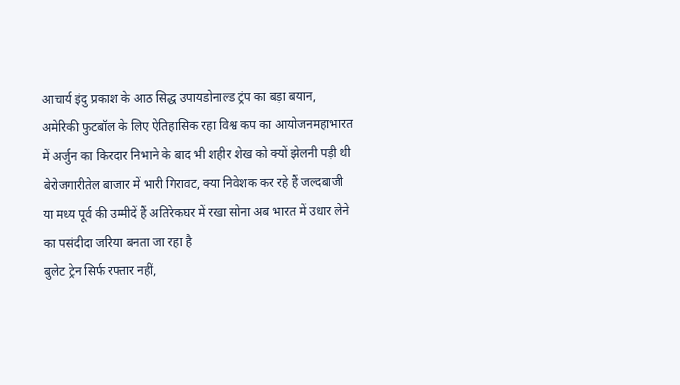आचार्य इंदु प्रकाश के आठ सिद्ध उपायडोनाल्ड ट्रंप का बड़ा बयान, अमेरिकी फुटबॉल के लिए ऐतिहासिक रहा विश्व कप का आयोजनमहाभारत में अर्जुन का किरदार निभाने के बाद भी शहीर शेख को क्यों झेलनी पड़ी थी बेरोजगारीतेल बाजार में भारी गिरावट, क्या निवेशक कर रहे हैं जल्दबाजी या मध्य पूर्व की उम्मीदें हैं अतिरेकघर में रखा सोना अब भारत में उधार लेने का पसंदीदा जरिया बनता जा रहा है
बुलेट ट्रेन सिर्फ रफ्तार नहीं,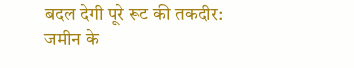बदल देगी पूरे रूट की तकदीर: जमीन के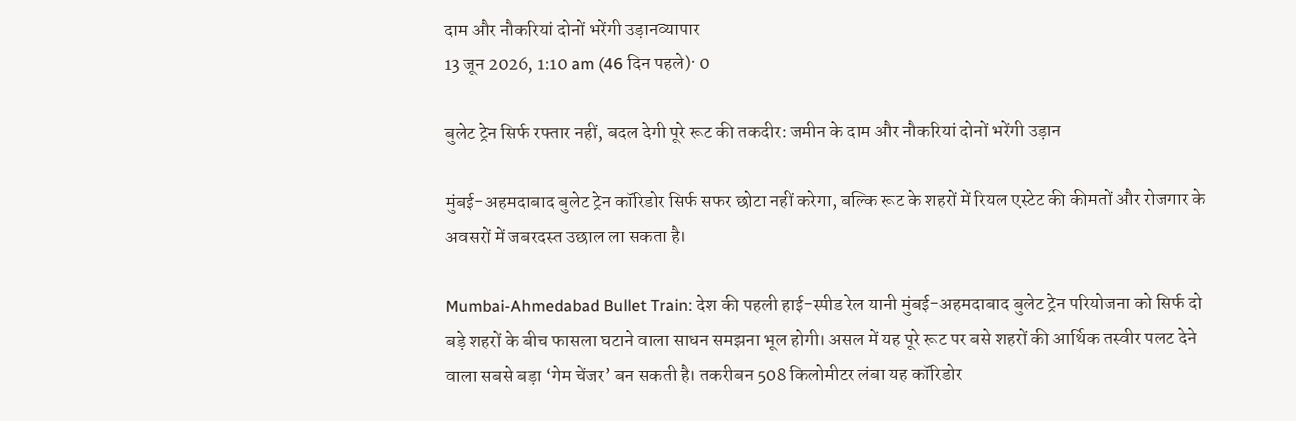दाम और नौकरियां दोनों भरेंगी उड़ानव्यापार
13 जून 2026, 1:10 am (46 दिन पहले)· 0

बुलेट ट्रेन सिर्फ रफ्तार नहीं, बदल देगी पूरे रूट की तकदीर: जमीन के दाम और नौकरियां दोनों भरेंगी उड़ान

मुंबई-अहमदाबाद बुलेट ट्रेन कॉरिडोर सिर्फ सफर छोटा नहीं करेगा, बल्कि रूट के शहरों में रियल एस्टेट की कीमतों और रोजगार के अवसरों में जबरदस्त उछाल ला सकता है।

Mumbai-Ahmedabad Bullet Train: देश की पहली हाई-स्पीड रेल यानी मुंबई-अहमदाबाद बुलेट ट्रेन परियोजना को सिर्फ दो बड़े शहरों के बीच फासला घटाने वाला साधन समझना भूल होगी। असल में यह पूरे रूट पर बसे शहरों की आर्थिक तस्वीर पलट देने वाला सबसे बड़ा ‘गेम चेंजर’ बन सकती है। तकरीबन 508 किलोमीटर लंबा यह कॉरिडोर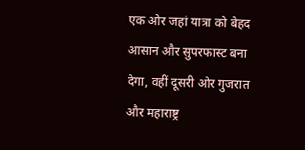एक ओर जहां यात्रा को बेहद आसान और सुपरफास्ट बना देगा, वहीं दूसरी ओर गुजरात और महाराष्ट्र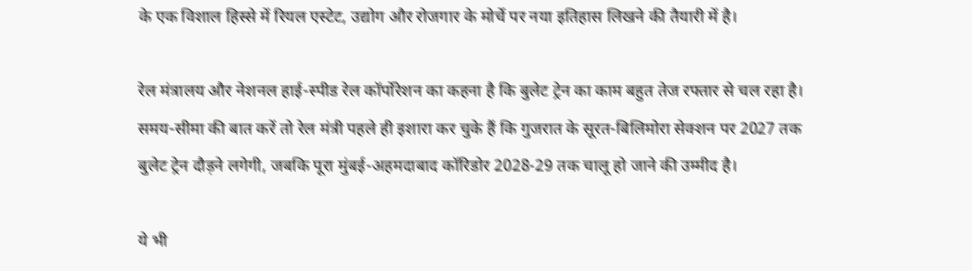के एक विशाल हिस्से में रियल एस्टेट, उद्योग और रोजगार के मोर्चे पर नया इतिहास लिखने की तैयारी में है।

रेल मंत्रालय और नेशनल हाई-स्पीड रेल कॉर्पोरेशन का कहना है कि बुलेट ट्रेन का काम बहुत तेज रफ्तार से चल रहा है। समय-सीमा की बात करें तो रेल मंत्री पहले ही इशारा कर चुके हैं कि गुजरात के सूरत-बिलिमोरा सेक्शन पर 2027 तक बुलेट ट्रेन दौड़ने लगेगी, जबकि पूरा मुंबई-अहमदाबाद कॉरिडोर 2028-29 तक चालू हो जाने की उम्मीद है।

ये भी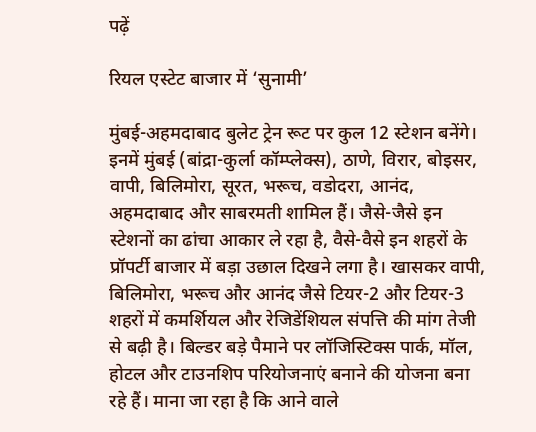पढ़ें

रियल एस्टेट बाजार में ‘सुनामी’

मुंबई-अहमदाबाद बुलेट ट्रेन रूट पर कुल 12 स्टेशन बनेंगे। इनमें मुंबई (बांद्रा-कुर्ला कॉम्प्लेक्स), ठाणे, विरार, बोइसर, वापी, बिलिमोरा, सूरत, भरूच, वडोदरा, आनंद, अहमदाबाद और साबरमती शामिल हैं। जैसे-जैसे इन स्टेशनों का ढांचा आकार ले रहा है, वैसे-वैसे इन शहरों के प्रॉपर्टी बाजार में बड़ा उछाल दिखने लगा है। खासकर वापी, बिलिमोरा, भरूच और आनंद जैसे टियर-2 और टियर-3 शहरों में कमर्शियल और रेजिडेंशियल संपत्ति की मांग तेजी से बढ़ी है। बिल्डर बड़े पैमाने पर लॉजिस्टिक्स पार्क, मॉल, होटल और टाउनशिप परियोजनाएं बनाने की योजना बना रहे हैं। माना जा रहा है कि आने वाले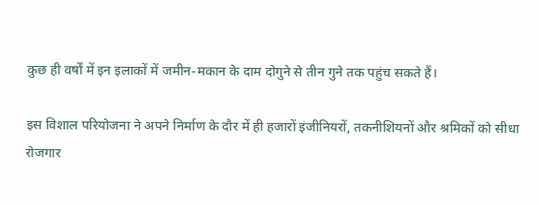कुछ ही वर्षों में इन इलाकों में जमीन-मकान के दाम दोगुने से तीन गुने तक पहुंच सकते हैं।

इस विशाल परियोजना ने अपने निर्माण के दौर में ही हजारों इंजीनियरों, तकनीशियनों और श्रमिकों को सीधा रोजगार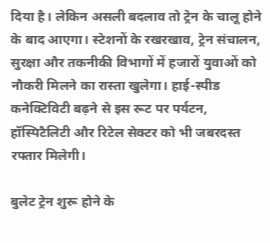दिया है। लेकिन असली बदलाव तो ट्रेन के चालू होने के बाद आएगा। स्टेशनों के रखरखाव, ट्रेन संचालन, सुरक्षा और तकनीकी विभागों में हजारों युवाओं को नौकरी मिलने का रास्ता खुलेगा। हाई-स्पीड कनेक्टिविटी बढ़ने से इस रूट पर पर्यटन, हॉस्पिटैलिटी और रिटेल सेक्टर को भी जबरदस्त रफ्तार मिलेगी।

बुलेट ट्रेन शुरू होने के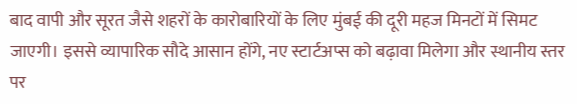बाद वापी और सूरत जैसे शहरों के कारोबारियों के लिए मुंबई की दूरी महज मिनटों में सिमट जाएगी। इससे व्यापारिक सौदे आसान होंगे, नए स्टार्टअप्स को बढ़ावा मिलेगा और स्थानीय स्तर पर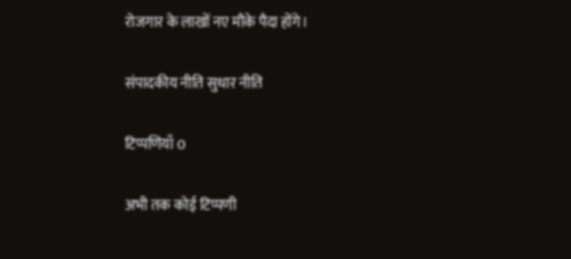रोजगार के लाखों नए मौके पैदा होंगे।

संपादकीय नीति सुधार नीति

टिप्पणियाँ 0

अभी तक कोई टिप्पणी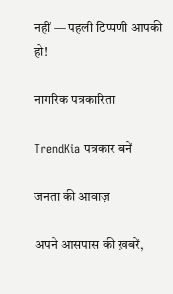नहीं — पहली टिप्पणी आपकी हो!

नागरिक पत्रकारिता

TrendKia पत्रकार बनें

जनता की आवाज़

अपने आसपास की ख़बरें,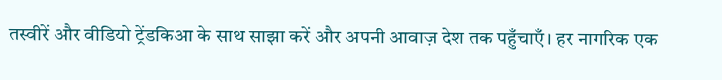तस्वीरें और वीडियो ट्रेंडकिआ के साथ साझा करें और अपनी आवाज़ देश तक पहुँचाएँ। हर नागरिक एक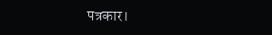पत्रकार।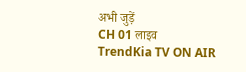अभी जुड़ें
CH 01 लाइव
TrendKia TV ON AIR